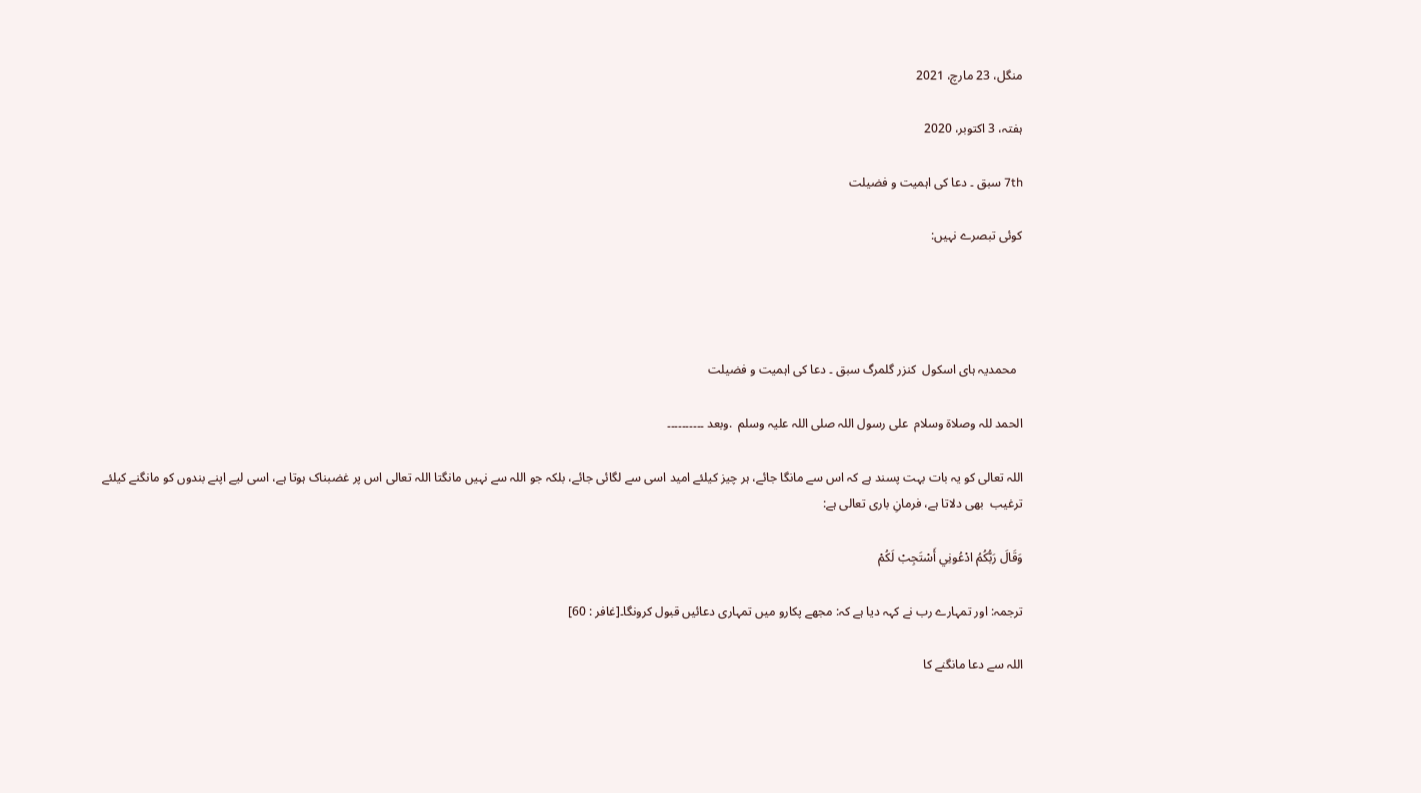منگل، 23 مارچ، 2021

ہفتہ، 3 اکتوبر، 2020

7th سبق ۔ دعا کی اہمیت و فضیلت

کوئی تبصرے نہیں:




  محمدیہ ہای اسکول  کنزر گلمرگ سبق ۔ دعا کی اہمیت و فضیلت

الحمد للہ وصلاۃ وسلام  علی رسول اللہ صلی اللہ علیہ وسلم  .وبعد ۔۔۔۔۔۔۔۔۔۔

اللہ تعالی کو یہ بات بہت پسند ہے کہ اس سے مانگا جائے، ہر چیز کیلئے امید اسی سے لگائی جائے، بلکہ جو اللہ سے نہیں مانگتا اللہ تعالی اس پر غضبناک ہوتا ہے، اسی لیے اپنے بندوں کو مانگنے کیلئے ترغیب  بھی دلاتا ہے، فرمانِ باری تعالی ہے:

وَقَالَ رَبُّكُمُ ادْعُونِي أَسْتَجِبْ لَكُمْ

ترجمہ: اور تمہارے رب نے کہہ دیا ہے کہ: مجھے پکارو میں تمہاری دعائیں قبول کرونگا۔[غافر : 60]

اللہ سے دعا مانگنے کا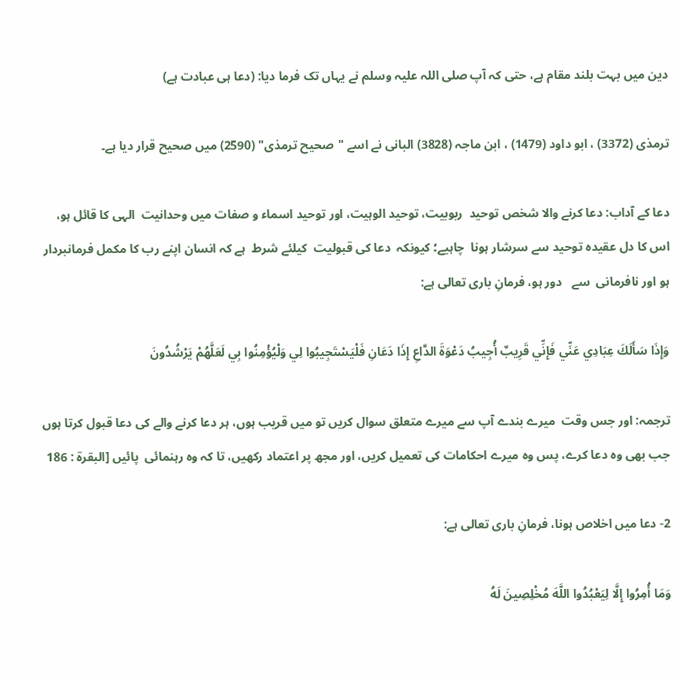دین میں بہت بلند مقام ہے، حتی کہ آپ صلی اللہ علیہ وسلم نے یہاں تک فرما دیا: (دعا ہی عبادت ہے)

ترمذی (3372) ، ابو داود (1479) ، ابن ماجہ (3828) البانی نے اسے "صحیح ترمذی" (2590) میں صحیح قرار دیا ہے۔

دعا کے آداب: دعا کرنے والا شخص توحید  ربوبیت، توحید الوہیت، اور توحید اسماء و صفات میں وحدانیت  الہی کا قائل ہو، اس کا دل عقیدہ توحید سے سرشار ہونا  چاہیے؛ کیونکہ  دعا کی قبولیت  کیلئے شرط  ہے کہ انسان اپنے رب کا مکمل فرمانبردار ہو اور نافرمانی  سے   دور ہو، فرمانِ باری تعالی ہے:

وَإِذَا سَأَلَكَ عِبَادِي عَنِّي فَإِنِّي قَرِيبٌ أُجِيبُ دَعْوَةَ الدَّاعِ إِذَا دَعَانِ فَلْيَسْتَجِيبُوا لِي وَلْيُؤْمِنُوا بِي لَعَلَّهُمْ يَرْشُدُونَ

ترجمہ: اور جس وقت  میرے بندے آپ سے میرے متعلق سوال کریں تو میں قریب ہوں، ہر دعا کرنے والے کی دعا قبول کرتا ہوں جب بھی وہ دعا کرے، پس وہ میرے احکامات کی تعمیل کریں، اور مجھ پر اعتماد رکھیں، تا کہ وہ رہنمائی  پائیں [البقرة : 186

2- دعا میں اخلاص ہونا، فرمانِ باری تعالی ہے:

وَمَا أُمِرُوا إِلَّا لِيَعْبُدُوا اللَّهَ مُخْلِصِينَ لَهُ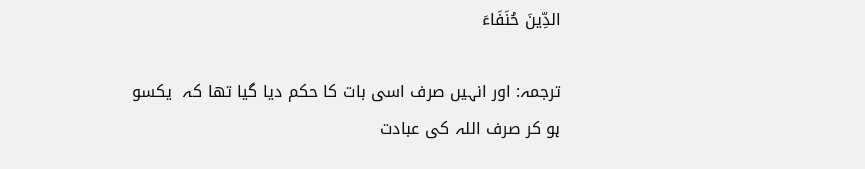الدِّينَ حُنَفَاءَ

ترجمہ: اور انہیں صرف اسی بات کا حکم دیا گیا تھا کہ  یکسو ہو کر صرف اللہ کی عبادت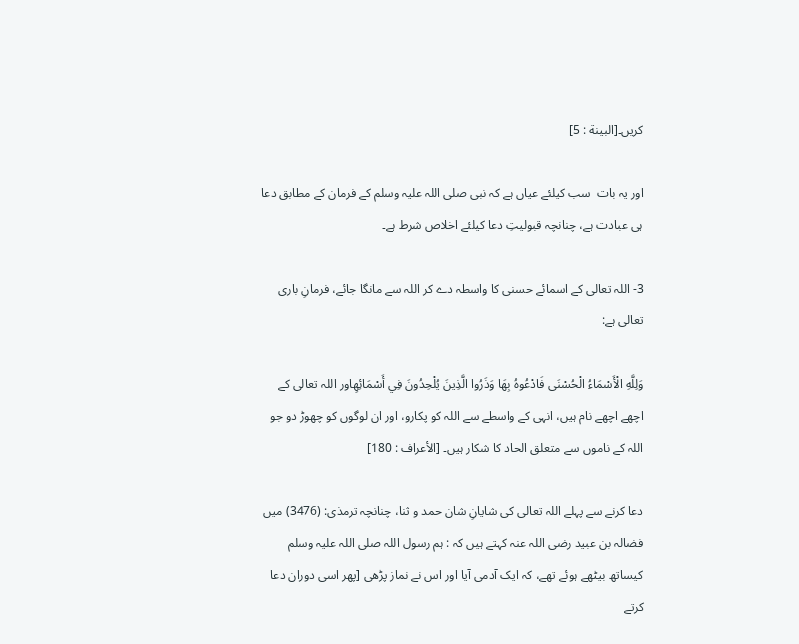کریں۔[البينة : 5]

اور یہ بات  سب کیلئے عیاں ہے کہ نبی صلی اللہ علیہ وسلم کے فرمان کے مطابق دعا  ہی عبادت ہے، چنانچہ قبولیتِ دعا کیلئے اخلاص شرط ہے۔

3- اللہ تعالی کے اسمائے حسنی کا واسطہ دے کر اللہ سے مانگا جائے، فرمانِ باری تعالی ہے:

وَلِلَّهِ الْأَسْمَاءُ الْحُسْنَى فَادْعُوهُ بِهَا وَذَرُوا الَّذِينَ يُلْحِدُونَ فِي أَسْمَائِهِاور اللہ تعالی کے اچھے اچھے نام ہیں، انہی کے واسطے سے اللہ کو پکارو، اور ان لوگوں کو چھوڑ دو جو اللہ کے ناموں سے متعلق الحاد کا شکار ہیں۔ [الأعراف : 180]

دعا کرنے سے پہلے اللہ تعالی کی شایانِ شان حمد و ثنا، چنانچہ ترمذی: (3476) میں فضالہ بن عبید رضی اللہ عنہ کہتے ہیں کہ : ہم رسول اللہ صلی اللہ علیہ وسلم  کیساتھ بیٹھے ہوئے تھے، کہ ایک آدمی آیا اور اس نے نماز پڑھی [پھر اسی دوران دعا کرتے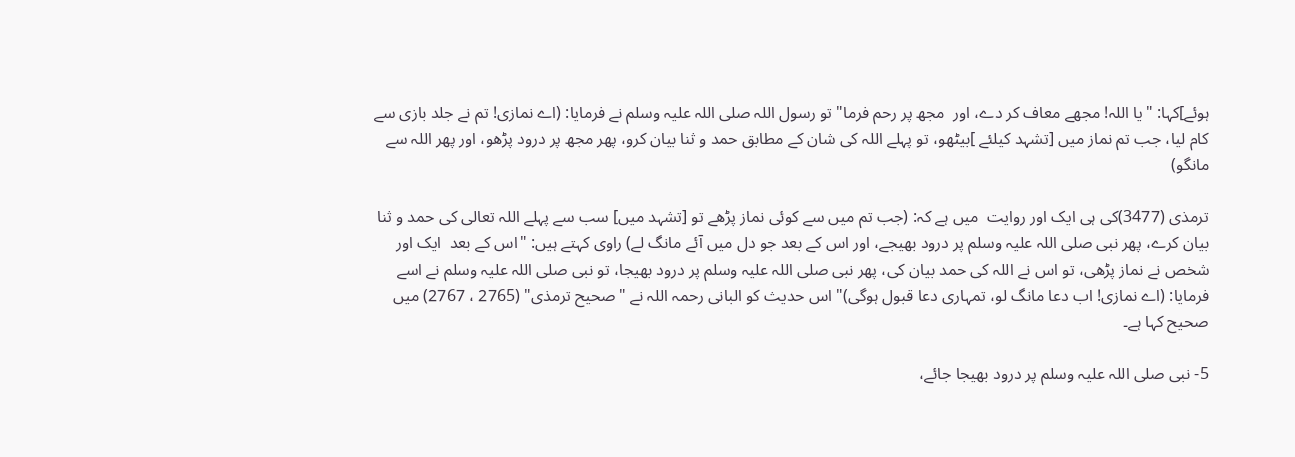ہوئے]کہا: "یا اللہ! مجھے معاف کر دے، اور  مجھ پر رحم فرما" تو رسول اللہ صلی اللہ علیہ وسلم نے فرمایا: (اے نمازی! تم نے جلد بازی سے کام لیا، جب تم نماز میں [تشہد کیلئے ]بیٹھو، تو پہلے اللہ کی شان کے مطابق حمد و ثنا بیان کرو، پھر مجھ پر درود پڑھو، اور پھر اللہ سے مانگو)

ترمذی (3477)کی ہی ایک اور روایت  میں ہے کہ: (جب تم میں سے کوئی نماز پڑھے تو [تشہد میں] سب سے پہلے اللہ تعالی کی حمد و ثنا بیان کرے، پھر نبی صلی اللہ علیہ وسلم پر درود بھیجے، اور اس کے بعد جو دل میں آئے مانگ لے) راوی کہتے ہیں: "اس کے بعد  ایک اور شخص نے نماز پڑھی، تو اس نے اللہ کی حمد بیان کی، پھر نبی صلی اللہ علیہ وسلم پر درود بھیجا، تو نبی صلی اللہ علیہ وسلم نے اسے فرمایا: (اے نمازی! اب دعا مانگ لو، تمہاری دعا قبول ہوگی)" اس حدیث کو البانی رحمہ اللہ نے "صحیح ترمذی" (2765 ، 2767) میں صحیح کہا ہے۔

5- نبی صلی اللہ علیہ وسلم پر درود بھیجا جائے،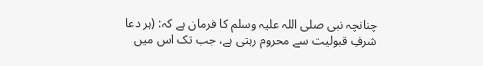چنانچہ نبی صلی اللہ علیہ وسلم کا فرمان ہے کہ: (ہر دعا شرفِ قبولیت سے محروم رہتی ہے، جب تک اس میں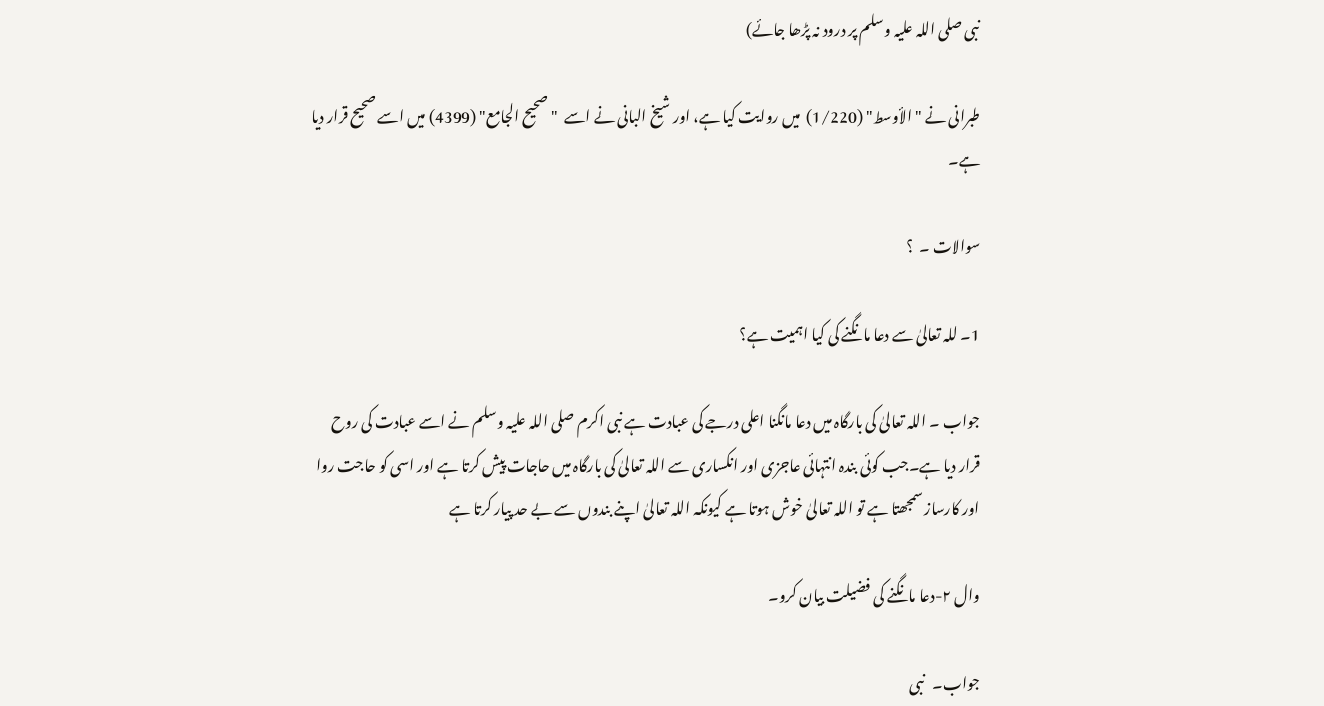نبی صلی اللہ علیہ وسلم پر درود نہ پڑھا جائے)

طبرانی نے "الأوسط" (1/220)  میں روایت کیا ہے، اور شیخ البانی نے اسے  "صحیح الجامع" (4399) میں اسے صحیح قرار دیا ہے۔

سوالات ۔  ؟

1۔ للہ تعالیٰ سے دعا مانگنے کی کیا اہمیت ہے؟

جواب ۔ اللہ تعالیٰ کی بارگاہ میں دعا مانگنا اعلی درجے کی عبادت ہے نبی اکرم صلی اللہ علیہ وسلم نے اسے عبادت کی روح قرار دیا ہے۔جب کوئی بندہ انتہائی عاجزی اور انکساری سے اللہ تعالیٰ کی بارگاہ میں حاجات پیش کرتا ہے اور اسی کو حاجت روا اور کارساز سمجھتا ہے تو اللہ تعالیٰ خوش ہوتا ہے کیونکہ اللہ تعالیٰ اپنے بندوں سے بے حد پیار کرتا ہے

وال ٢-دعا مانگنے کی فضیلت بیان کرو۔

جواب۔   نبی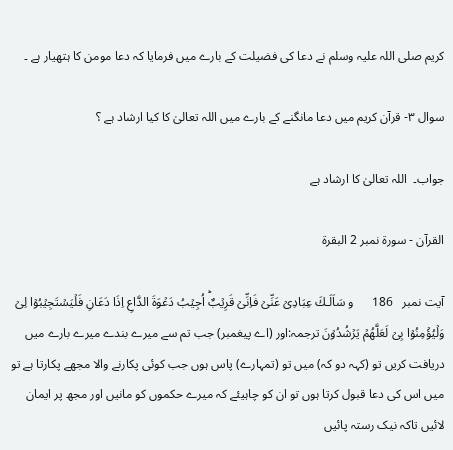کریم صلی اللہ علیہ وسلم نے دعا کی فضیلت کے بارے میں فرمایا کہ دعا مومن کا ہتھیار ہے ۔

سوال ٣- قرآن کریم میں دعا مانگنے کے بارے میں اللہ تعالیٰ کا کیا ارشاد ہے ؟

جواب۔  اللہ تعالیٰ کا ارشاد ہے

القرآن - سورۃ نمبر 2 البقرة

آیت نمبر   186      و سَاَلَـكَ عِبَادِىۡ عَنِّىۡ فَاِنِّىۡ قَرِيۡبٌؕ اُجِيۡبُ دَعۡوَةَ الدَّاعِ اِذَا دَعَانِ فَلۡيَسۡتَجِيۡبُوۡا لِىۡ وَلۡيُؤۡمِنُوۡا بِىۡ لَعَلَّهُمۡ يَرۡشُدُوۡنَ ترجمہ:اور (اے پیغمبر) جب تم سے میرے بندے میرے بارے میں دریافت کریں تو (کہہ دو کہ) میں تو (تمہارے) پاس ہوں جب کوئی پکارنے والا مجھے پکارتا ہے تو میں اس کی دعا قبول کرتا ہوں تو ان کو چاہیئے کہ میرے حکموں کو مانیں اور مجھ پر ایمان لائیں تاکہ نیک رستہ پائیں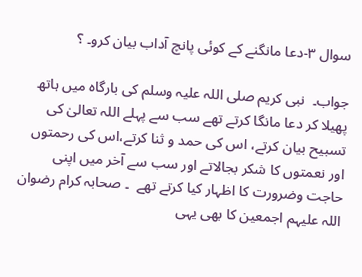سوال ٣-دعا مانگنے کے کوئی پانچ آداب بیان کرو۔ ؟

جواب۔  نبی کریم صلی اللہ علیہ وسلم کی بارگاہ میں ہاتھ پھیلا کر دعا مانگا کرتے تھے سب سے پہلے اللہ تعالیٰ کی تسبیح بیان کرتے، اس کی حمد و ثنا کرتے،اس کی رحمتوں اور نعمتوں کا شکر بجالاتے اور سب سے آخر میں اپنی حاجت وضرورت کا اظہار کیا کرتے تھے  ۔ صحابہ کرام رضوان اللہ علیہم اجمعین کا بھی یہی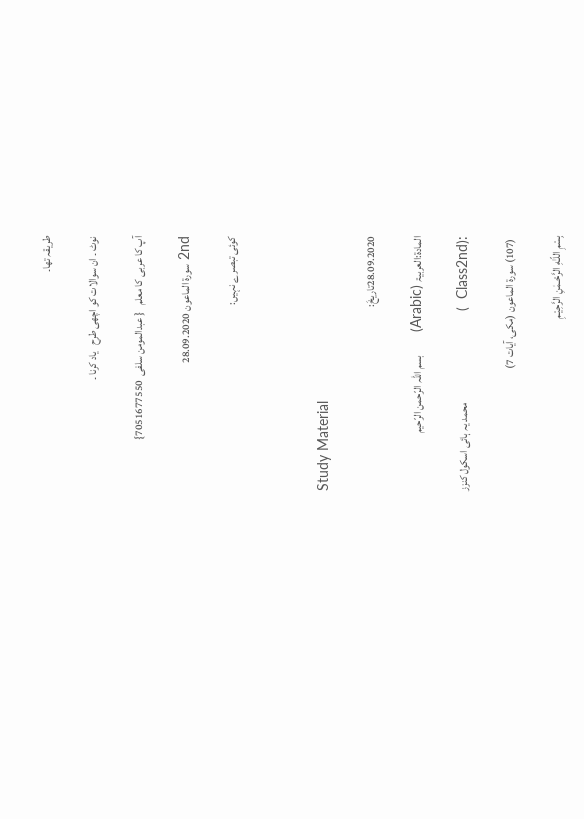طریقہ تھا۔

نوٹ ۔ ان سوالات کو اچھی طرح   یاد کرنا ۔

آپ کا عربی کا معلم   { عبدالمومن سلفی  7051677550}

2nd سورۃ الماعون 28.09.2020

کوئی تبصرے نہیں:



Study Material

28.09.2020تاریخَ:

المادۃ:العربیۃ (Arabic)      بسم اللہ الرّحمن الرّحیم

:(Class2nd  )                       محمد یہ ہائی اسکول کنزز

 (107) سورۃ الماعون (مکی، آیات 7)

بِسْمِ اللّـٰهِ الرَّحْـمٰنِ الرَّحِيْـمِ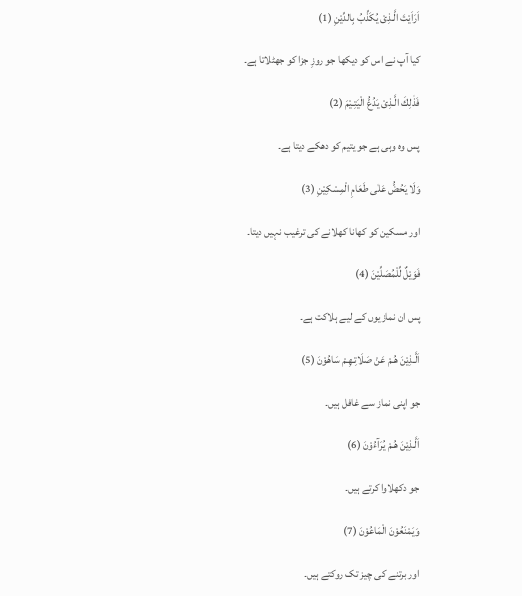اَرَاَيْتَ الَّـذِىْ يُكَذِّبُ بِالدِّيْنِ (1)

کیا آپ نے اس کو دیکھا جو روزِ جزا کو جھٹلاتا ہے۔

فَذٰلِكَ الَّـذِىْ يَدُعُّ الْيَتِـيْمَ (2)

پس وہ وہی ہے جو یتیم کو دھکے دیتا ہے۔

وَلَا يَحُضُّ عَلٰى طَعَامِ الْمِسْكِيْنِ (3)

اور مسکین کو کھانا کھلانے کی ترغیب نہیں دیتا۔

فَوَيْلٌ لِّلْمُصَلِّيْنَ (4)

پس ان نمازیوں کے لیے ہلاکت ہے۔

اَلَّـذِيْنَ هُـمْ عَنْ صَلَاتِـهِـمْ سَاهُوْنَ (5)

جو اپنی نماز سے غافل ہیں۔

اَلَّـذِيْنَ هُـمْ يُرَآءُوْنَ (6)

جو دکھلاوا کرتے ہیں۔

وَيَمْنَعُوْنَ الْمَاعُوْنَ (7)

اور برتنے کی چیز تک روکتے ہیں۔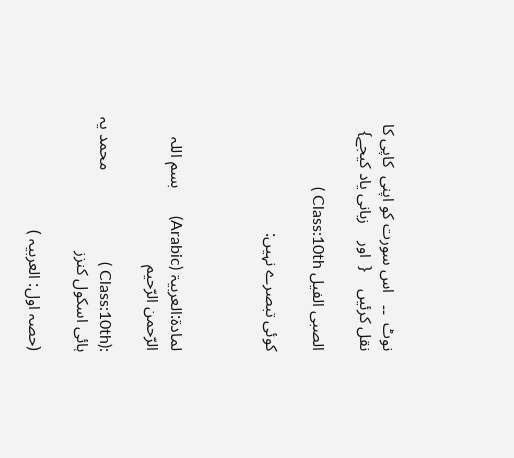نوٹ  ۔۔   اس سورت کو اپنی  کاپی کا نقل کرئیں    {  اور    زبانی یاد کیجے}

الصبی الفیل Class:10th )

کوئی تبصرے نہیں:



لمادۃ:العربیۃ (Arabic)       بسم اللہ الرّحمن الرّحیم

:(Class:10th )                       محمد یہ ہائی اسکول کنزز

(حصہ اول: العربیہ )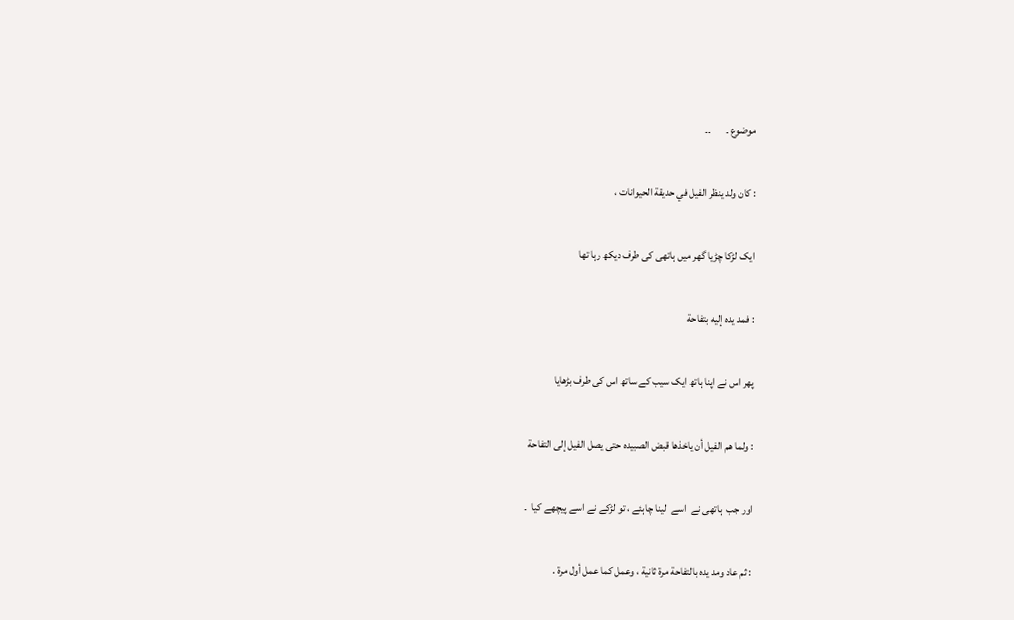موضوع ۔       ۔۔

: كان ولد ينظر الفيل في حديقة الحيوانات ،

ایک لڑکا چڑیا گھر میں ہاتھی کی طرف دیکھ رہا تھا

: فمد يده إليه بتفاحة

پھر اس نے اپنا ہاتھ ایک سیب کے ساتھ اس کی طرف بڑھایا

: ولما هم الفيل أن ياخذها قبض الصبيده حتى يصل الفيل إلى التفاحة

اور جب  ہاتھی نے  اسے  لینا چاہئے ، تو لڑکے نے اسے پیچھے کیا  ۔

: ثم عاد ومد يده بالتفاحة مرة ثانية ، وعمل كما عمل أول مرة .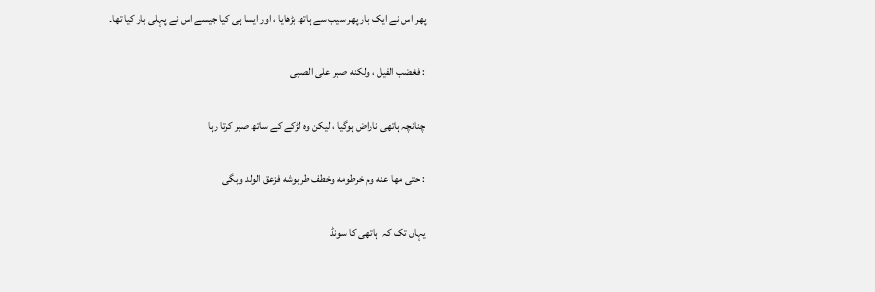پھر اس نے ایک بار پھر سیب سے ہاتھ بڑھایا ، اور ایسا ہی کیا جیسے اس نے پہلی بار کیا تھا۔

: فغضب الفيل ، ولكنه صبر على الصبی

چنانچہ ہاتھی ناراض ہوگیا ، لیکن وہ لڑکے کے ساتھ صبر کرتا رہا

: حتی مها عنه وم خرطومه وخطف طربوشه فزعق الولد وبگی

یہاں تک کہ  ہاتھی کا سونڈ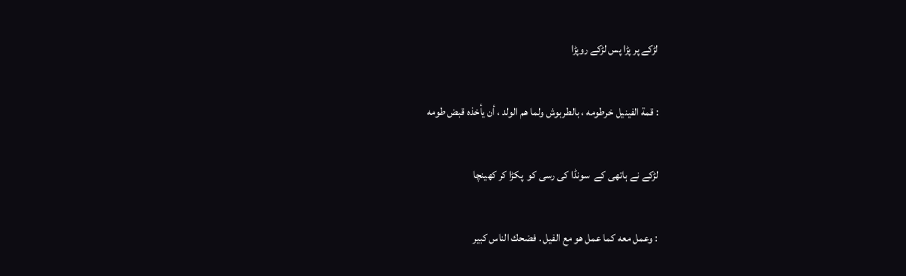لڑکے پر پڑا پس لڑکے روپڑا

: قمة الفينيل خرطومه ، بالطربوش ولما هم الولد ، أن يأخذه قبض طومه

لڑکے نے ہاتھی کے  سونڈا کی رسی کو  پکڑا کر کھینچا

: وعمل معه كما عمل هو مع الفيل . فضحك الناس كبير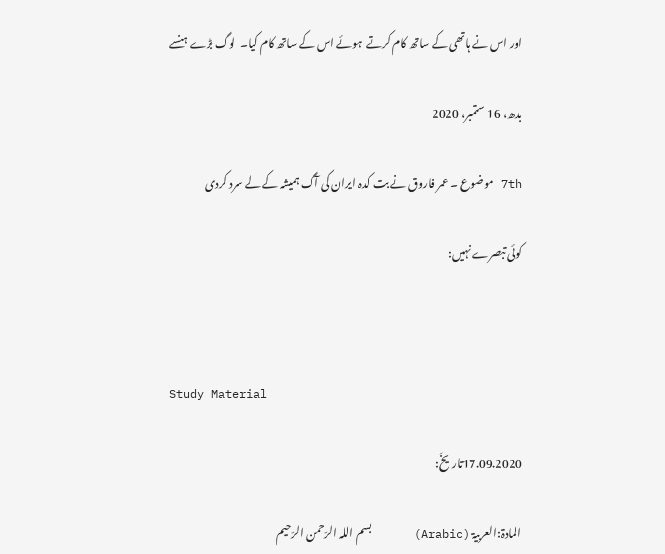اور اس نے ہاتھی کے ساتھ کام کرتے  ہوئے اس کے ساتھ کام کیا۔  لوگ بڑے ہنسے

بدھ، 16 ستمبر، 2020

7th موضوع ۔ عمر فاروق نے بت کدہ ایران کی آگ ہمیشہ کے لے سرد کردی

کوئی تبصرے نہیں:



Study Material

17.09.2020تاریخَ:

المادۃ:العربیۃ (Arabic)      بسم اللہ الرّحمن الرّحیم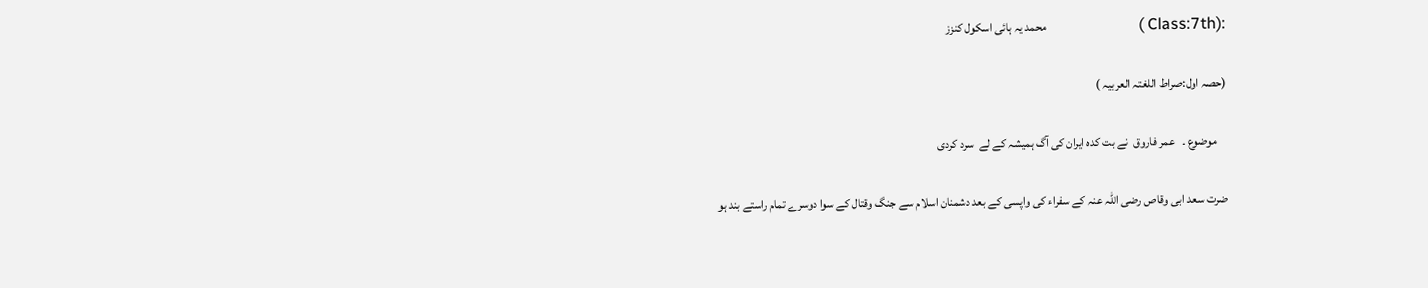:(Class:7th )                       محمد یہ ہائی اسکول کنزز

(حصہ اول:صراط اللغتہ العربیہ )

    موضوع ۔   عمر فاروق  نے بت کدہ ایران کی آگ ہمیشہ کے لے  سرد کردی

ضرت سعد ابی وقاص رضی اللہ عنہ کے سفراء کی واپسی کے بعد دشمنان اسلام سے جنگ وقتال کے سوا دوسرے تمام راستے بند ہو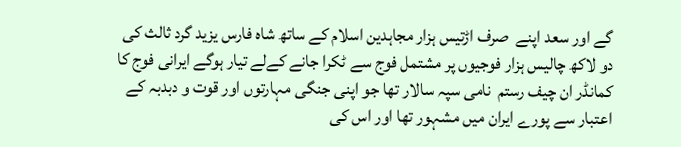گے اور سعد اپنے  صرف اڑتیس ہزار مجاہدین اسلام کے ساتھ شاہ فارس یزید گرد ثالث کی دو لاکھ چالیس ہزار فوجیوں پر مشتمل فوج سے ٹکرا جانے کےلے تیار ہوگے ایرانی فوج کا کمانڈر ان چیف رستم  نامی سپہ سالار تھا جو اپنی جنگی مہارتوں اور قوت و دبدبہ کے اعتبار سے پورے ایران میں مشہور تھا اور اس کی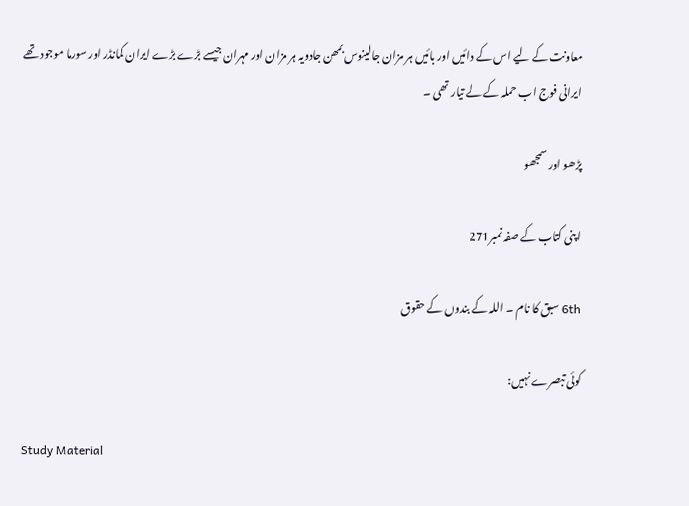معاونت کے لیے اس کے دائیں اور بائیں ہر مزان جالینوس بمھن جادویہ ہر مزان اور مہران جیسے بڑے بڑے ایران کمانڈر اور سورما موجود تھے ایرانی فوج اب حملہ کے لے تیار تھی ۔

پڑھو اور سمجھو

ا پنی کتاب کے صفہ نمبر271

6th سبق کا نام ۔ اللہ کے بندوں کے حقوق

کوئی تبصرے نہیں:

Study Material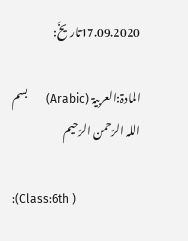17.09.2020تاریخَ:

المادۃ:العربیۃ (Arabic)      بسم اللہ الرّحمن الرّحیم

:(Class:6th )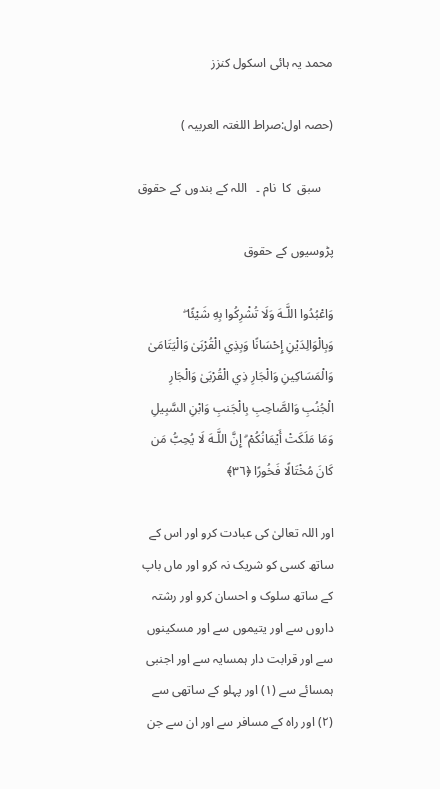محمد یہ ہائی اسکول کنزز

(حصہ اول:صراط اللغتہ العربیہ )

    سبق  کا  نام ۔   اللہ کے بندوں کے حقوق

پڑوسیوں کے حقوق

وَاعْبُدُوا اللَّـهَ وَلَا تُشْرِكُوا بِهِ شَيْئًا ۖ وَبِالْوَالِدَيْنِ إِحْسَانًا وَبِذِي الْقُرْبَىٰ وَالْيَتَامَىٰ وَالْمَسَاكِينِ وَالْجَارِ ذِي الْقُرْبَىٰ وَالْجَارِ الْجُنُبِ وَالصَّاحِبِ بِالْجَنبِ وَابْنِ السَّبِيلِ وَمَا مَلَكَتْ أَيْمَانُكُمْ ۗ إِنَّ اللَّـهَ لَا يُحِبُّ مَن كَانَ مُخْتَالًا فَخُورًا ﴿٣٦﴾

اور اللہ تعالیٰ کی عبادت کرو اور اس کے ساتھ کسی کو شریک نہ کرو اور ماں باپ کے ساتھ سلوک و احسان کرو اور رشتہ داروں سے اور یتیموں سے اور مسکینوں سے اور قرابت دار ہمسایہ سے اور اجنبی ہمسائے سے (١) اور پہلو کے ساتھی سے (٢) اور راہ کے مسافر سے اور ان سے جن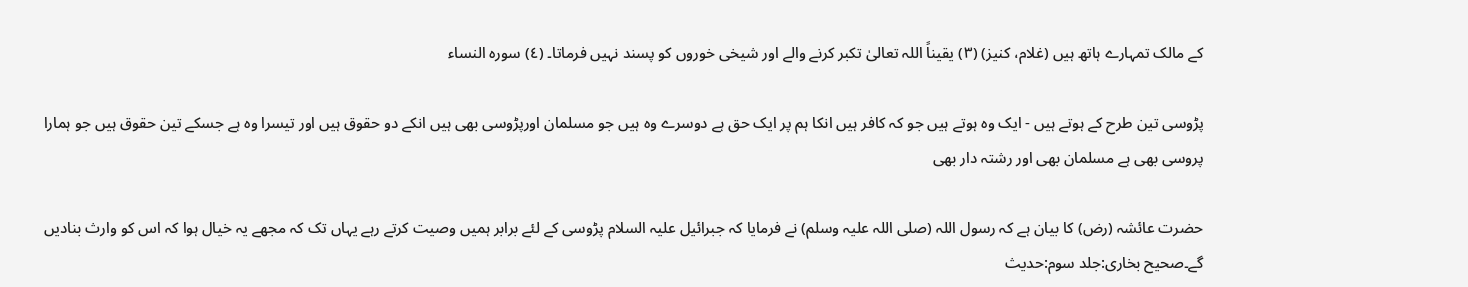کے مالک تمہارے ہاتھ ہیں (غلام، کنیز) (٣) یقیناً اللہ تعالیٰ تکبر کرنے والے اور شیخی خوروں کو پسند نہیں فرماتا۔ (٤) سورہ النساء

پڑوسی تین طرح کے ہوتے ہیں - ایک وہ ہوتے ہیں جو کہ کافر ہیں انکا ہم پر ایک حق ہے دوسرے وہ ہیں جو مسلمان اورپڑوسی بھی ہیں انکے دو حقوق ہیں اور تیسرا وہ ہے جسکے تین حقوق ہیں جو ہمارا پروسی بھی ہے مسلمان بھی اور رشتہ دار بھی

حضرت عائشہ (رض) کا بیان ہے کہ رسول اللہ (صلی اللہ علیہ وسلم) نے فرمایا کہ جبرائیل علیہ السلام پڑوسی کے لئے برابر ہمیں وصیت کرتے رہے یہاں تک کہ مجھے یہ خیال ہوا کہ اس کو وارث بنادیں گے۔صحیح بخاری:جلد سوم:حدیث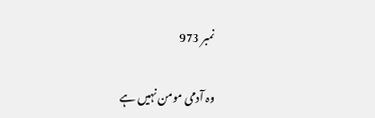نمبر 973

وہ آدمی مومن نہیں ہے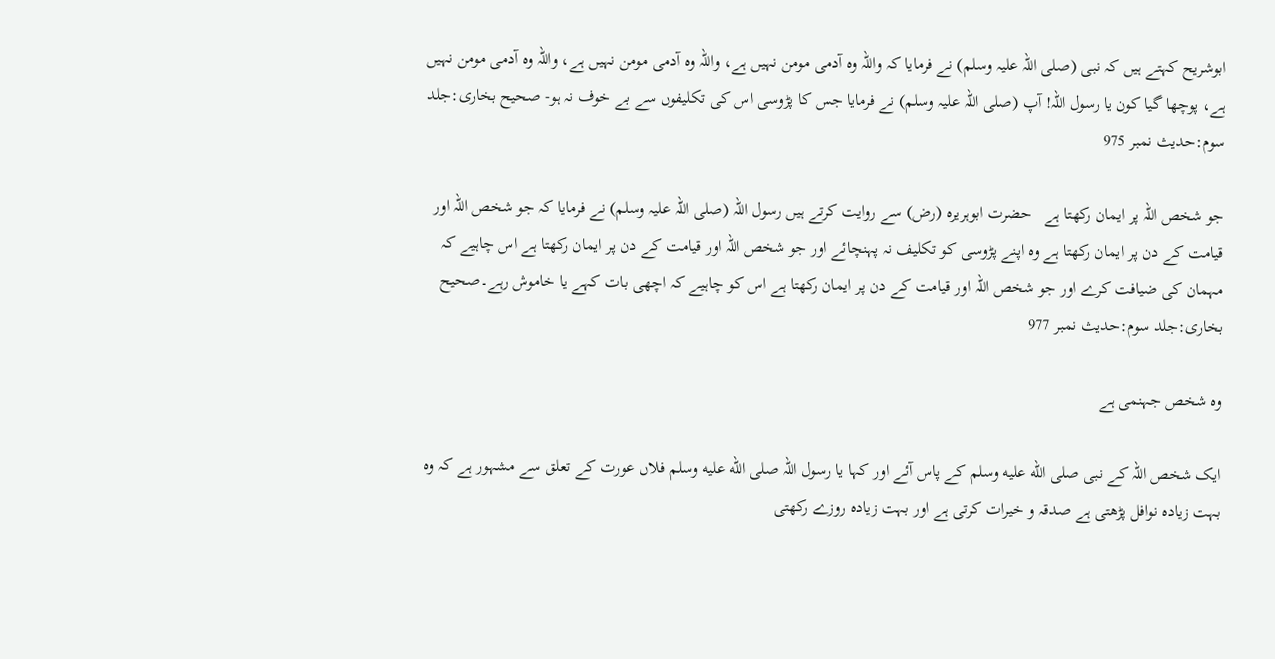ابوشریح کہتے ہیں کہ نبی (صلی اللہ علیہ وسلم) نے فرمایا کہ واللہ وہ آدمی مومن نہیں ہے، واللہ وہ آدمی مومن نہیں ہے، واللہ وہ آدمی مومن نہیں ہے، پوچھا گیا کون یا رسول اللہ! آپ (صلی اللہ علیہ وسلم) نے فرمایا جس کا پڑوسی اس کی تکلیفوں سے بے خوف نہ ہو- صحیح بخاری:جلد سوم:حدیث نمبر 975

جو شخص اللہ پر ایمان رکھتا ہے   حضرت ابوہریرہ (رض) سے روایت کرتے ہیں رسول اللہ (صلی اللہ علیہ وسلم) نے فرمایا کہ جو شخص اللہ اور قیامت کے دن پر ایمان رکھتا ہے وہ اپنے پڑوسی کو تکلیف نہ پہنچائے اور جو شخص اللہ اور قیامت کے دن پر ایمان رکھتا ہے اس چاہیے کہ مہمان کی ضیافت کرے اور جو شخص اللہ اور قیامت کے دن پر ایمان رکھتا ہے اس کو چاہیے کہ اچھی بات کہے یا خاموش رہے۔صحیح بخاری:جلد سوم:حدیث نمبر 977

وہ شخص جہنمی ہے

ایک شخص اللہ کے نبی صلى الله عليه وسلم کے پاس آئے اور کہا یا رسول اللہ صلى الله عليه وسلم فلاں عورت کے تعلق سے مشہور ہے کہ وہ بہت زیادہ نوافل پڑھتی ہے صدقہ و خیرات کرتی ہے اور بہت زیادہ روزے رکھتی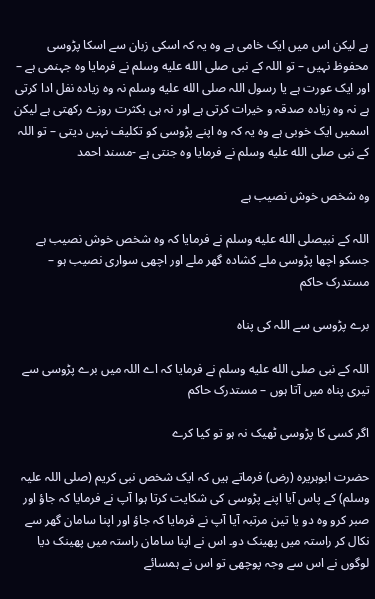ہے لیکن اس میں ایک خامی ہے وہ یہ کہ اسکی زبان سے اسکا پڑوسی محفوظ نہیں – تو اللہ کے نبی صلى الله عليه وسلم نے فرمایا وہ جہنمی ہے – اور ایک عورت ہے یا رسول اللہ صلى الله عليه وسلم نہ وہ زیادہ نفل ادا کرتی ہے نہ وہ زیادہ صدقہ و خیرات کرتی ہے اور نہ ہی بکثرت روزے رکھتی ہے لیکن اسمیں ایک خوبی ہے وہ یہ کہ وہ اپنے پڑوسی کو تکلیف نہیں دیتی – تو اللہ کے نبی صلى الله عليه وسلم نے فرمایا وہ جنتی ہے -مسند احمد

وہ شخص خوش نصیب ہے

اللہ کے نبیصلى الله عليه وسلم نے فرمایا کہ وہ شخص خوش نصیب ہے جسکو اچھا پڑوسی ملے کشادہ گھر ملے اور اچھی سواری نصیب ہو – مستدرک حاکم

برے پڑوسی سے اللہ کی پناہ

اللہ کے نبی صلى الله عليه وسلم نے فرمایا کہ اے اللہ میں برے پڑوسی سے تیری پناہ میں آتا ہوں – مستدرک حاکم

اگر کسی کا پڑوسی ٹھیک نہ ہو تو کیا کرے

حضرت ابوہریرہ (رض) فرماتے ہیں کہ ایک شخص نبی کریم (صلی اللہ علیہ وسلم) کے پاس آیا اپنے پڑوسی کی شکایت کرتا ہوا آپ نے فرمایا کہ جاؤ اور صبر کرو وہ دو یا تین مرتبہ آیا آپ نے فرمایا کہ جاؤ اور اپنا سامان گھر سے نکال کر راستہ میں پھینک دو۔ اس نے اپنا سامان راستہ میں پھینک دیا لوگوں نے اس سے وجہ پوچھی تو اس نے ہمسائے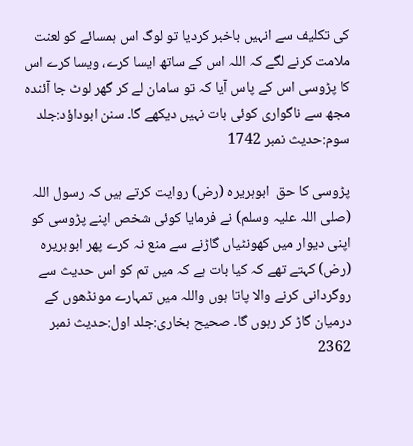کی تکلیف سے انہیں باخبر کردیا تو لوگ اس ہمسائے کو لعنت ملامت کرنے لگے کہ اللہ اس کے ساتھ ایسا کرے، ویسا کرے اس کا پڑوسی اس کے پاس آیا کہ تو سامان لے کر گھر لوٹ جا آئندہ مجھ سے ناگواری کوئی بات نہیں دیکھے گا۔ سنن ابوداؤد:جلد سوم:حدیث نمبر 1742

پڑوسی کا حق  ابوہریرہ (رض) روایت کرتے ہیں کہ رسول اللہ (صلی اللہ علیہ وسلم) نے فرمایا کوئی شخص اپنے پڑوسی کو اپنی دیوار میں کھونٹیاں گاڑنے سے منع نہ کرے پھر ابوہریرہ (رض) کہتے تھے کہ کیا بات ہے کہ میں تم کو اس حدیث سے روگردانی کرنے والا پاتا ہوں واللہ میں تمہارے مونڈھوں کے درمیان گاڑ کر رہوں گا۔ صحیح بخاری:جلد اول:حدیث نمبر 2362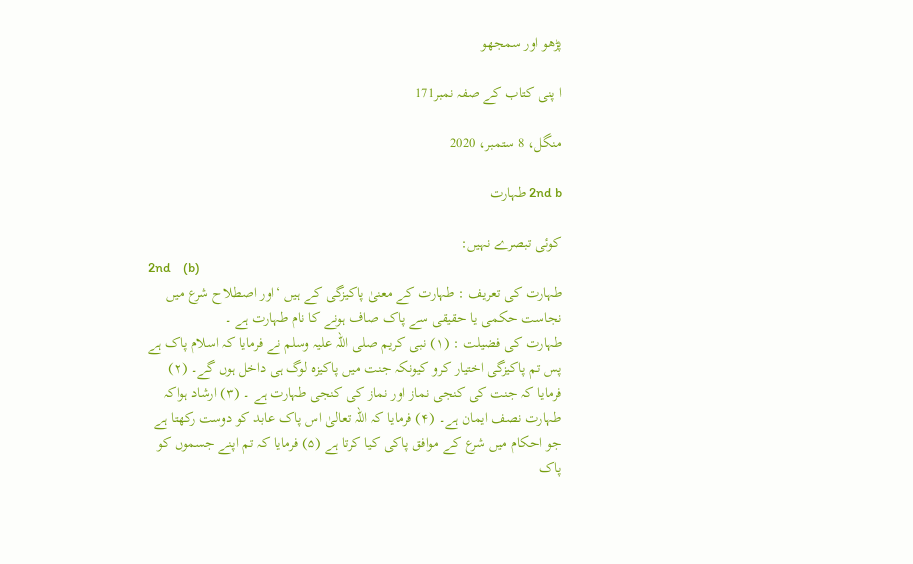پڑھو اور سمجھو

ا پنی کتاب کے صفہ نمبر171

منگل، 8 ستمبر، 2020

2nd b طہارت

کوئی تبصرے نہیں:
2nd    (b)
طہارت کی تعریف : طہارت کے معنیٰ پاکیزگی کے ہیں ‘اور اصطلاح شرع میں نجاست حکمی یا حقیقی سے پاک صاف ہونے کا نام طہارت ہے ۔
طہارت کی فضیلت : (۱) نبی کریم صلی اللہ علیہ وسلم نے فرمایا کہ اسلام پاک ہے پس تم پاکیزگی اختیار کرو کیونکہ جنت میں پاکیزہ لوگ ہی داخل ہوں گے۔ (۲) فرمایا کہ جنت کی کنجی نماز اور نماز کی کنجی طہارت ہے ۔ (۳) ارشاد ہواکہ طہارت نصف ایمان ہے۔ (۴) فرمایا کہ اللہ تعالیٰ اس پاک عابد کو دوست رکھتا ہے جو احکام میں شرع کے موافق پاکی کیا کرتا ہے (۵) فرمایا کہ تم اپنے جسموں کو پاک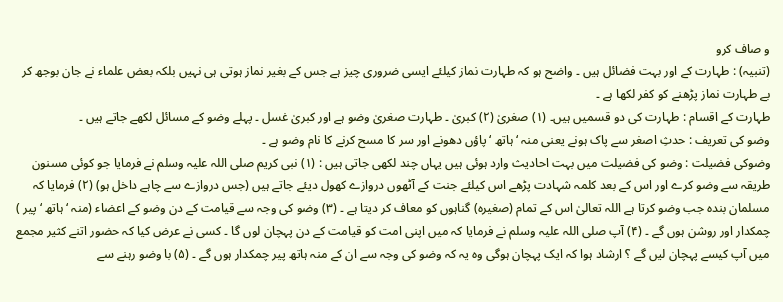و صاف کرو
(تنبیہ) : طہارت کے اور بہت فضائل ہیں ۔ واضح ہو کہ طہارت نماز کیلئے ایسی ضروری چیز ہے جس کے بغیر نماز ہوتی ہی نہیں بلکہ بعض علماء نے جان بوجھ کر بے طہارت نماز پڑھنے کو کفر لکھا ہے ۔
طہارت کے اقسام : طہارت کی دو قسمیں ہیں۔ (۱) صغریٰ (۲) کبریٰ ۔ طہارت صغریٰ وضو ہے اور کبریٰ غسل ۔ پہلے وضو کے مسائل لکھے جاتے ہیں ۔
وضو کی تعریف : حدثِ اصغر سے پاک ہونے یعنی منہ ‘ ہاتھ ‘ پاؤں دھونے اور سر کا مسح کرنے کا نام وضو ہے ۔
وضوکی فضیلت : وضو کی فضیلت میں بہت احادیث وارد ہوئی ہیں یہاں چند لکھی جاتی ہیں : (۱) نبی کریم صلی اللہ علیہ وسلم نے فرمایا جو کوئی مسنون طریقہ سے وضو کرے اور اس کے بعد کلمہ شہادت پڑھے اس کیلئے جنت کے آٹھوں دروازے کھول دیئے جاتے ہیں (جس دروازے سے چاہے داخل ہو) (۲) فرمایا کہ مسلمان بندہ جب وضو کرتا ہے اللہ تعالیٰ اس کے تمام (صغیرہ) گناہوں کو معاف کر دیتا ہے ۔ (۳) وضو کی وجہ سے قیامت کے دن وضو کے اعضاء (منہ ‘ ہاتھ ‘ پیر ) چمکدار اور روشن ہوں گے ۔ (۴) آپ صلی اللہ علیہ وسلم نے فرمایا کہ میں اپنی امت کو قیامت کے دن پہچان لوں گا ۔ کسی نے عرض کیا کہ حضور اتنے کثیر مجمع میں آپ کیسے پہچان لیں گے ؟ ارشاد ہوا کہ ایک پہچان ہوگی وہ یہ کہ وضو کی وجہ سے ان کے منہ ہاتھ پیر چمکدار ہوں گے ۔ (۵) با وضو رہنے سے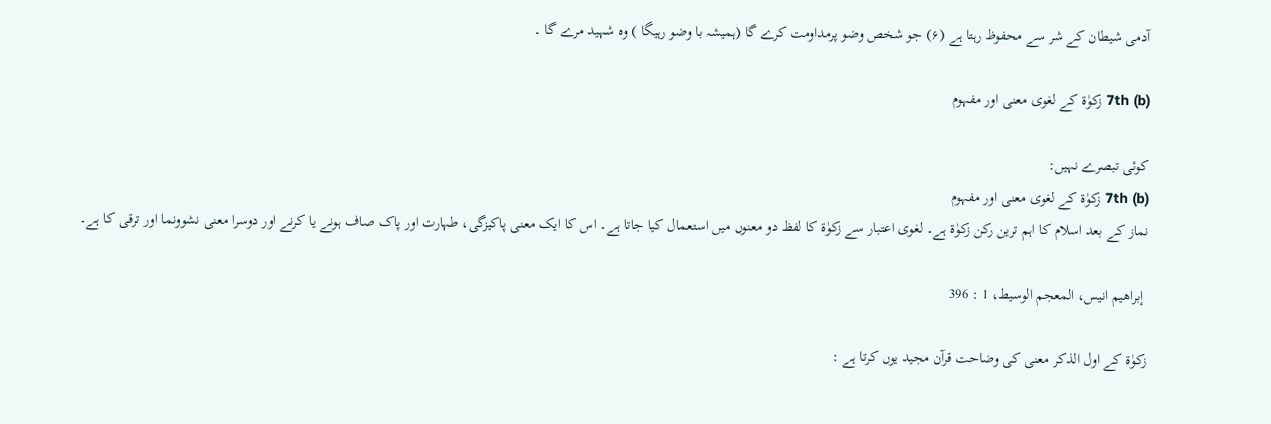آدمی شیطان کے شر سے محفوظ رہتا ہے (۶) جو شخص وضو پرمداومت کرے گا (ہمیشہ با وضو رہیگا ) وہ شہید مرے گا ۔

7th (b) زکوٰۃ کے لغوی معنی اور مفہوم

کوئی تبصرے نہیں:
7th (b) زکوٰۃ کے لغوی معنی اور مفہوم
نماز کے بعد اسلام کا اہم ترین رکن زکوٰۃ ہے۔ لغوی اعتبار سے زکوٰۃ کا لفظ دو معنوں میں استعمال کیا جاتا ہے۔ اس کا ایک معنی پاکیزگی، طہارت اور پاک صاف ہونے یا کرنے اور دوسرا معنی نشوونما اور ترقی کا ہے۔

 إبراهيم انيس، المعجم الوسيط، 1 : 396

زکوٰۃ کے اول الذکر معنی کی وضاحت قرآن مجید یوں کرتا ہے :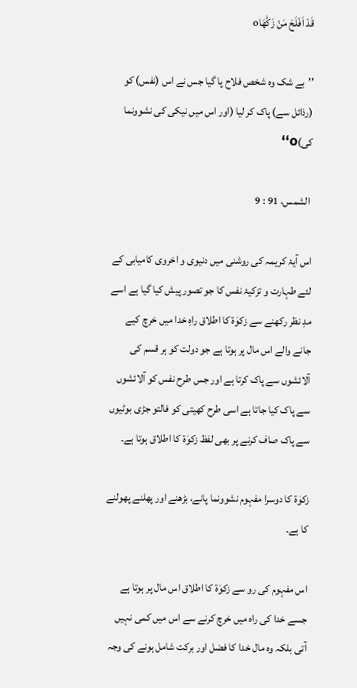قَدْ اَفْلَحَ مَنْ زَکّٰهَاo

’’بے شک وہ شخص فلاح پا گیا جس نے اس (نفس) کو (رذائل سے) پاک کر لیا (اور اس میں نیکی کی نشوونما کی)o‘‘

 الشمس، 91 : 9

اس آیۂ کریمہ کی روشنی میں دنیوی و اخروی کامیابی کے لئے طہارت و تزکیۂ نفس کا جو تصور پیش کیا گیا ہے اسے مدِ نظر رکھنے سے زکوٰۃ کا اطلاق راہِ خدا میں خرچ کیے جانے والے اس مال پر ہوتا ہے جو دولت کو ہر قسم کی آلائشوں سے پاک کرتا ہے اور جس طرح نفس کو آلائشوں سے پاک کیا جاتا ہے اسی طرح کھیتی کو فالتو جڑی بوٹیوں سے پاک صاف کرنے پر بھی لفظ زکوٰۃ کا اطلاق ہوتا ہے۔

زکوٰۃ کا دوسرا مفہوم نشوونما پانے، بڑھنے اور پھلنے پھولنے کا ہے۔

اس مفہوم کی رو سے زکوٰۃ کا اطلاق اس مال پر ہوتا ہے جسے خدا کی راہ میں خرچ کرنے سے اس میں کمی نہیں آتی بلکہ وہ مال خدا کا فضل اور برکت شامل ہونے کی وجہ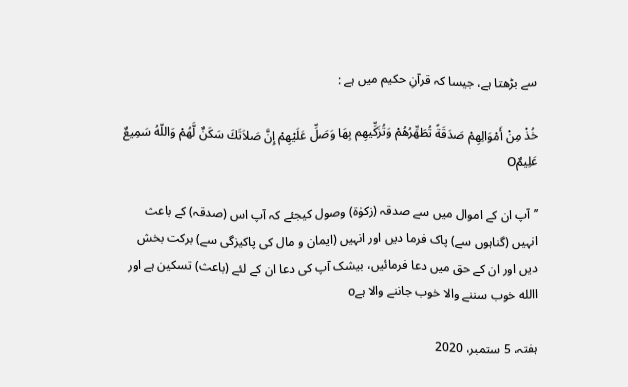سے بڑھتا ہے، جیسا کہ قرآنِ حکیم میں ہے :

خُذْ مِنْ أَمْوَالِهِمْ صَدَقَةً تُطَهِّرُهُمْ وَتُزَكِّيهِم بِهَا وَصَلِّ عَلَيْهِمْ إِنَّ صَلاَتَكَ سَكَنٌ لَّهُمْ وَاللّهُ سَمِيعٌ عَلِيمٌO

’’آپ ان کے اموال میں سے صدقہ (زکوٰۃ) وصول کیجئے کہ آپ اس (صدقہ) کے باعث انہیں (گناہوں سے) پاک فرما دیں اور انہیں (ایمان و مال کی پاکیزگی سے) برکت بخش دیں اور ان کے حق میں دعا فرمائیں، بیشک آپ کی دعا ان کے لئے (باعث) تسکین ہے اور االله خوب سننے والا خوب جاننے والا ہےo

ہفتہ، 5 ستمبر، 2020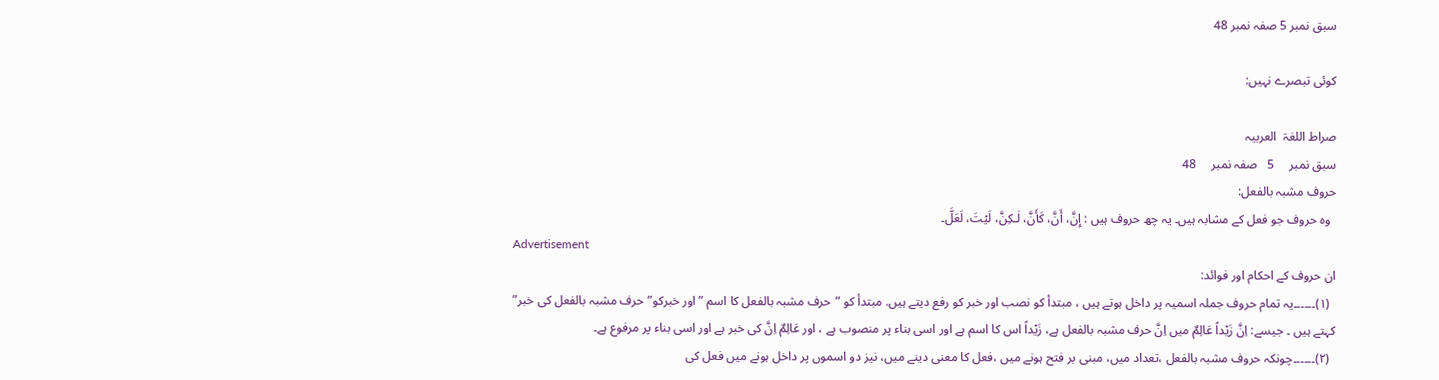سبق نمبر 5 صفہ نمبر 48

کوئی تبصرے نہیں:

صراط اللغۃ  العربیہ
سبق نمبر     5   صفہ نمبر     48
حروف مشبہ بالفعل:
  وہ حروف جو فعل کے مشابہ ہیں۔ یہ چھ حروف ہیں : إِنَّ، أَنَّ، کَأَنَّ، لٰـکِنَّ، لَیْتَ، لَعَلَّ۔
Advertisement
ان حروف کے احکام اور فوائد:
  (۱)۔۔۔۔۔۔یہ تمام حروف جملہ اسمیہ پر داخل ہوتے ہیں ، مبتدأ کو نصب اور خبر کو رفع دیتے ہیں. مبتدأ کو ”حرف مشبہ بالفعل کا اسم ”اور خبرکو”حرف مشبہ بالفعل کی خبر” کہتے ہیں ۔ جیسے: اِنَّ زَیْداً عَالِمٌ میں اِنَّ حرف مشبہ بالفعل ہے، زَیْداً اس کا اسم ہے اور اسی بناء پر منصوب ہے ، اور عَالِمٌ اِنَّ کی خبر ہے اور اسی بناء پر مرفوع ہے۔
  (۲)۔۔۔۔۔۔چونکہ حروف مشبہ بالفعل ،تعداد میں، مبنی بر فتح ہونے میں ،فعل کا معنی دینے میں، نیز دو اسموں پر داخل ہونے میں فعل کی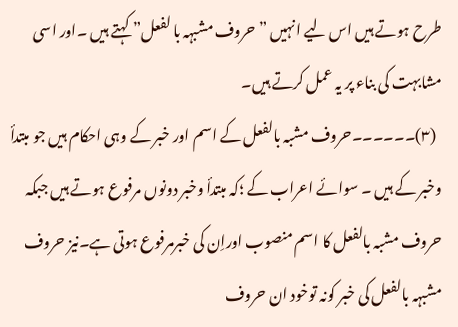طرح ہوتے ہیں اس لیے انہیں ”حروف مشبہہ با لفعل” کہتے ہیں ۔اور اسی مشابہت کی بناء پر یہ عمل کرتے ہیں۔
  (۳)۔۔۔۔۔۔حروف مشبہ بالفعل کے اسم اور خبر کے وہی احکام ہیں جو مبتدأ وخبر کے ہیں ۔ سوائے اعراب کے ؛کہ مبتدأ وخبر دونوں مرفوع ہوتے ہیں جبکہ حروف مشبہ بالفعل کا اسم منصوب اوراِن کی خبرمرفوع ہوتی ہے۔نیز حروف مشبہہ بالفعل کی خبر کونہ توخود ان حروف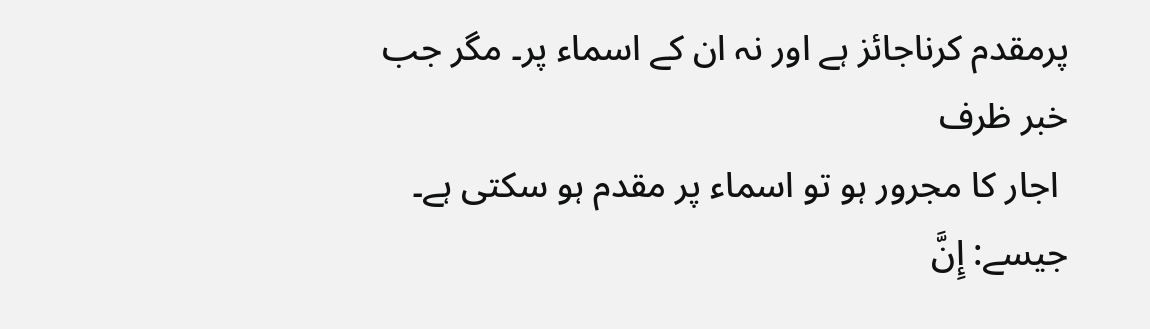پرمقدم کرناجائز ہے اور نہ ان کے اسماء پر۔ مگر جب خبر ظرف
 اجار کا مجرور ہو تو اسماء پر مقدم ہو سکتی ہے۔ جیسے: إِنَّ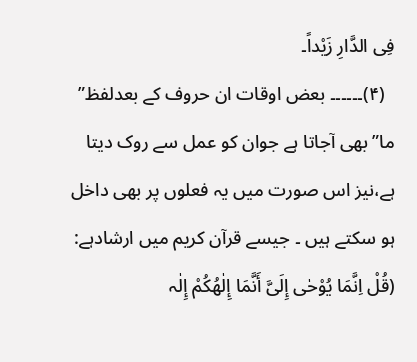فِی الدَّارِ زَیْداً۔
  (۴)۔۔۔۔۔۔ بعض اوقات ان حروف کے بعدلفظ” ما” بھی آجاتا ہے جوان کو عمل سے روک دیتا ہے،نیز اس صورت میں یہ فعلوں پر بھی داخل ہو سکتے ہیں ۔ جیسے قرآن کریم میں ارشادہے:  (قُلْ اِنَّمَا یُوْحٰی إِلَیَّ أَنَّمَا إِلٰھُکُمْ إِلٰہ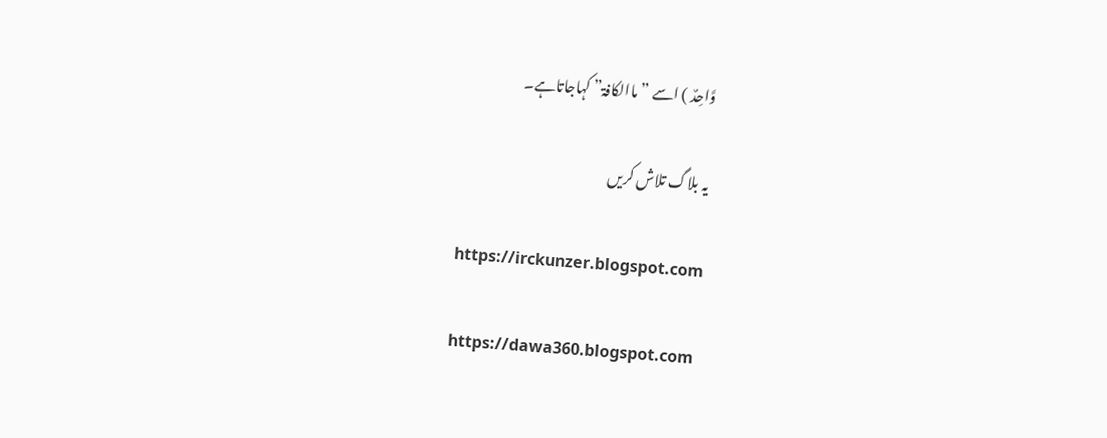وَّاحِدٌ ) اسے ”ماالکافۃ” کہاجاتاہے۔

یہ بلاگ تلاش کریں

https://irckunzer.blogspot.com

https://dawa360.blogspot.com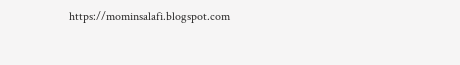https://mominsalafi.blogspot.com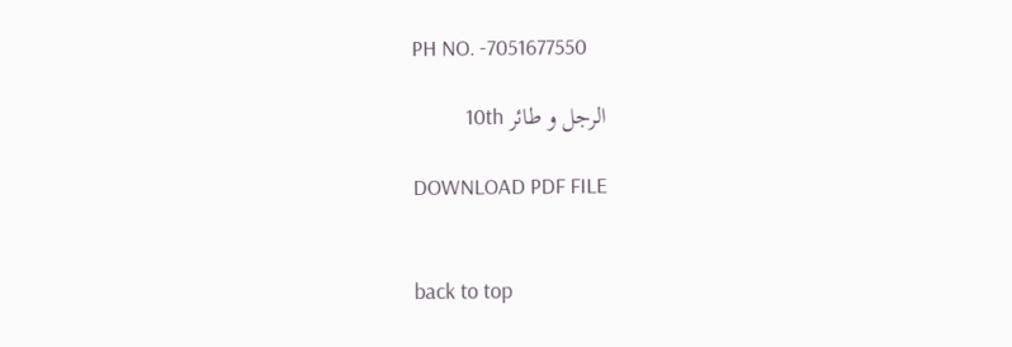PH NO. -7051677550

الرجل و طائر 10th

DOWNLOAD PDF FILE


back to top